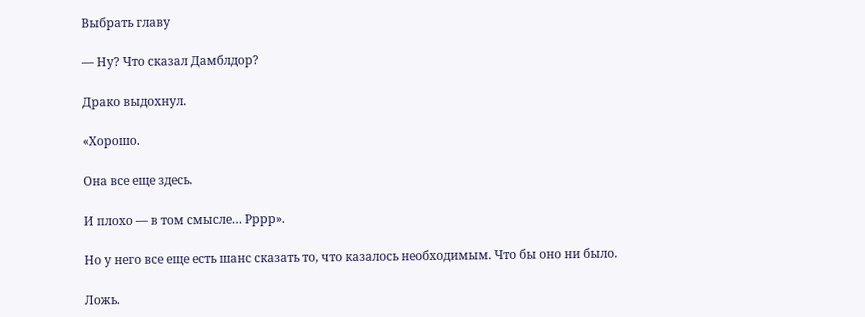Выбрать главу

― Ну? Что сказал Дамблдор?

Драко выдохнул.

«Хорошо.

Она все еще здесь.

И плохо — в том смысле… Рррр».

Но у него все еще есть шанс сказать то, что казалось необходимым. Что бы оно ни было.

Ложь.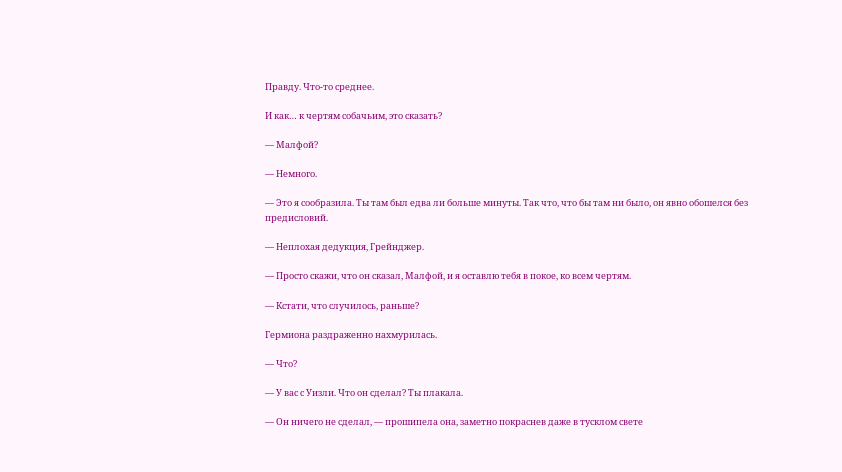Правду. Что-то среднее.

И как… к чертям собачьим, это сказать?

― Малфой?

― Немного.

― Это я сообразила. Ты там был едва ли больше минуты. Так что, что бы там ни было, он явно обошелся без предисловий.

― Неплохая дедукция, Грейнджер.

― Просто скажи, что он сказал, Малфой, и я оставлю тебя в покое, ко всем чертям.

― Кстати, что случилось, раньше?

Гермиона раздраженно нахмурилась.

― Что?

― У вас с Уизли. Что он сделал? Ты плакала.

― Он ничего не сделал, ― прошипела она, заметно покраснев даже в тусклом свете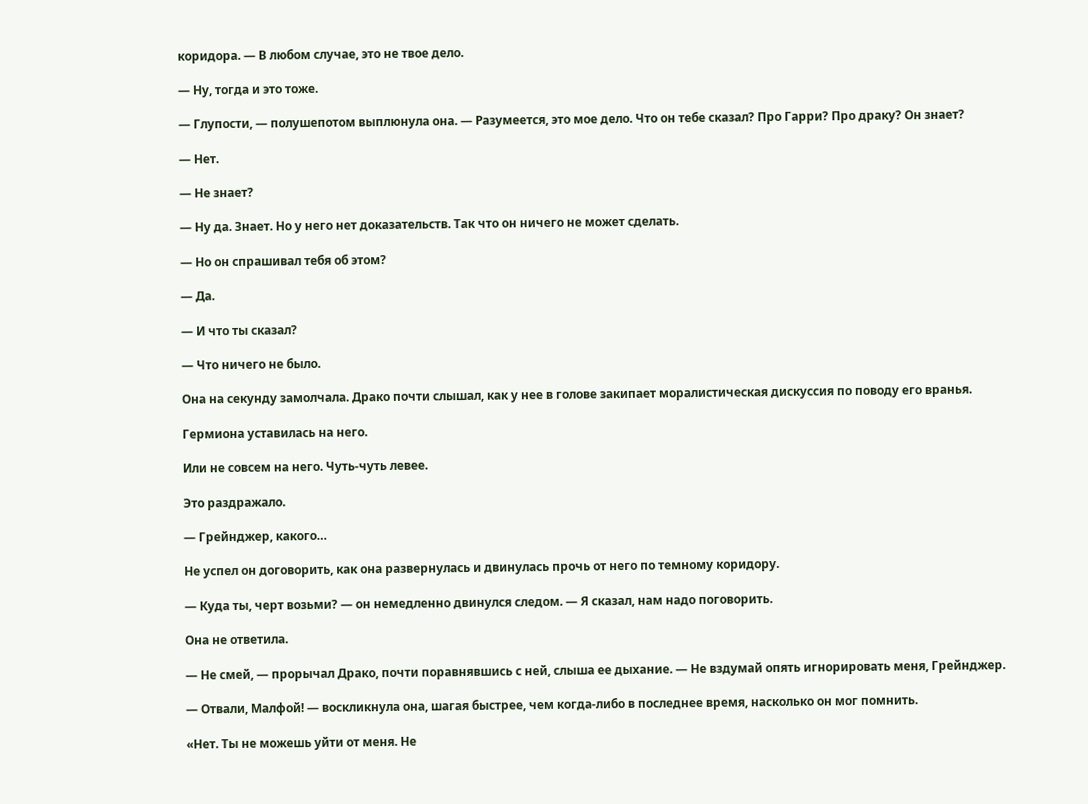коридора. ― В любом случае, это не твое дело.

― Ну, тогда и это тоже.

― Глупости, ― полушепотом выплюнула она. ― Разумеется, это мое дело. Что он тебе сказал? Про Гарри? Про драку? Он знает?

― Нет.

― Не знает?

― Ну да. Знает. Но у него нет доказательств. Так что он ничего не может сделать.

― Но он спрашивал тебя об этом?

― Да.

― И что ты сказал?

― Что ничего не было.

Она на секунду замолчала. Драко почти слышал, как у нее в голове закипает моралистическая дискуссия по поводу его вранья.

Гермиона уставилась на него.

Или не совсем на него. Чуть-чуть левее.

Это раздражало.

― Грейнджер, какого…

Не успел он договорить, как она развернулась и двинулась прочь от него по темному коридору.

― Куда ты, черт возьми? ― он немедленно двинулся следом. ― Я сказал, нам надо поговорить.

Она не ответила.

― Не смей, ― прорычал Драко, почти поравнявшись с ней, слыша ее дыхание. ― Не вздумай опять игнорировать меня, Грейнджер.

― Отвали, Малфой! ― воскликнула она, шагая быстрее, чем когда-либо в последнее время, насколько он мог помнить.

«Нет. Ты не можешь уйти от меня. Не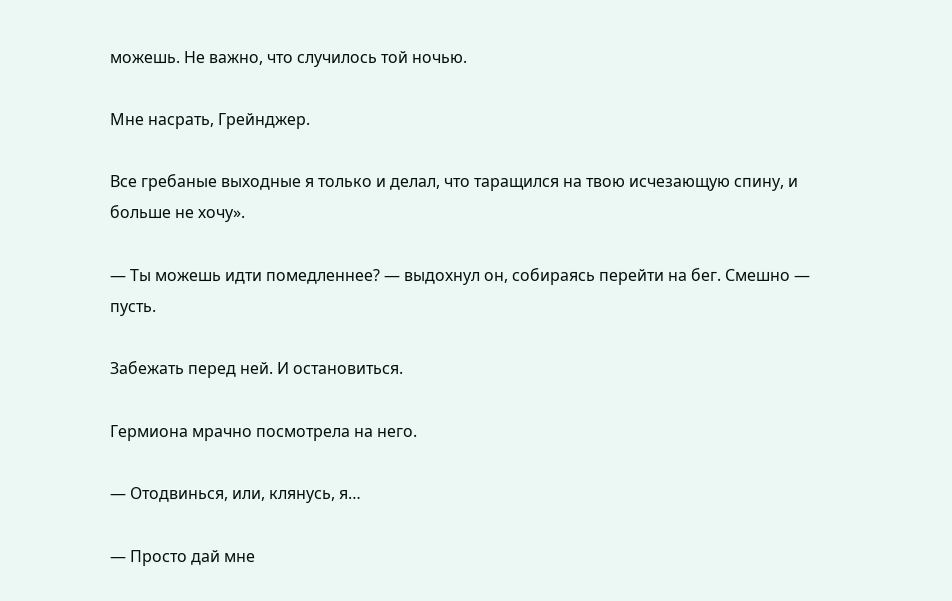можешь. Не важно, что случилось той ночью.

Мне насрать, Грейнджер.

Все гребаные выходные я только и делал, что таращился на твою исчезающую спину, и больше не хочу».

― Ты можешь идти помедленнее? ― выдохнул он, собираясь перейти на бег. Смешно — пусть.

Забежать перед ней. И остановиться.

Гермиона мрачно посмотрела на него.

― Отодвинься, или, клянусь, я…

― Просто дай мне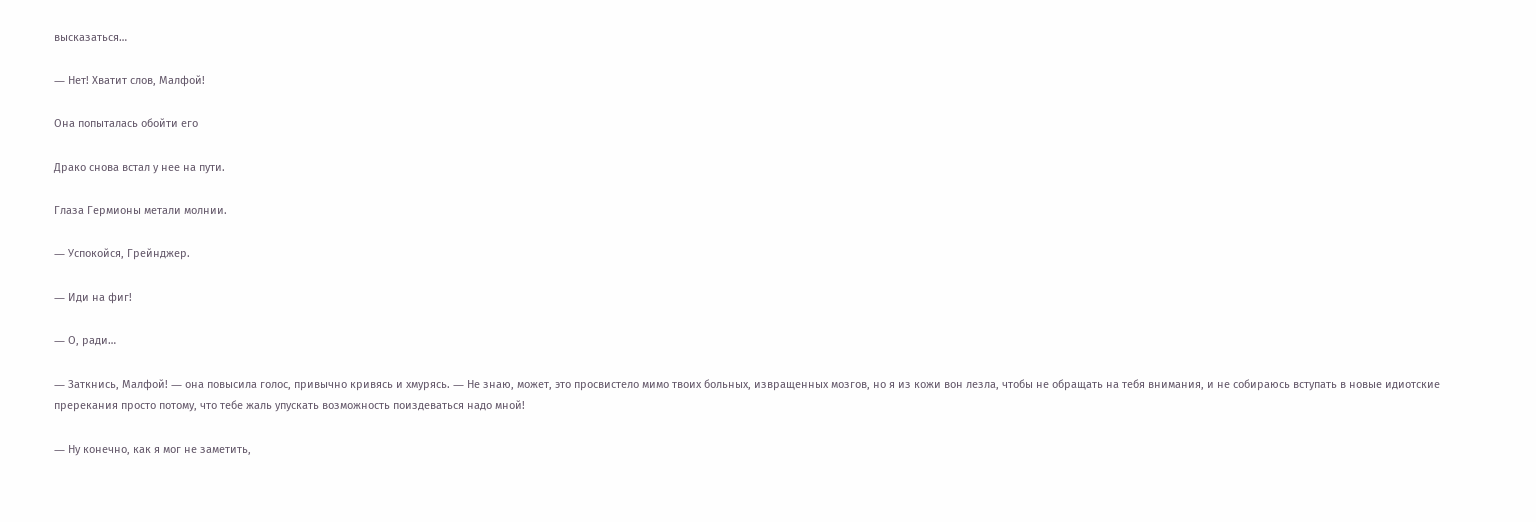высказаться…

― Нет! Хватит слов, Малфой!

Она попыталась обойти его

Драко снова встал у нее на пути.

Глаза Гермионы метали молнии.

― Успокойся, Грейнджер.

― Иди на фиг!

― О, ради…

― Заткнись, Малфой! ― она повысила голос, привычно кривясь и хмурясь. ― Не знаю, может, это просвистело мимо твоих больных, извращенных мозгов, но я из кожи вон лезла, чтобы не обращать на тебя внимания, и не собираюсь вступать в новые идиотские пререкания просто потому, что тебе жаль упускать возможность поиздеваться надо мной!

― Ну конечно, как я мог не заметить,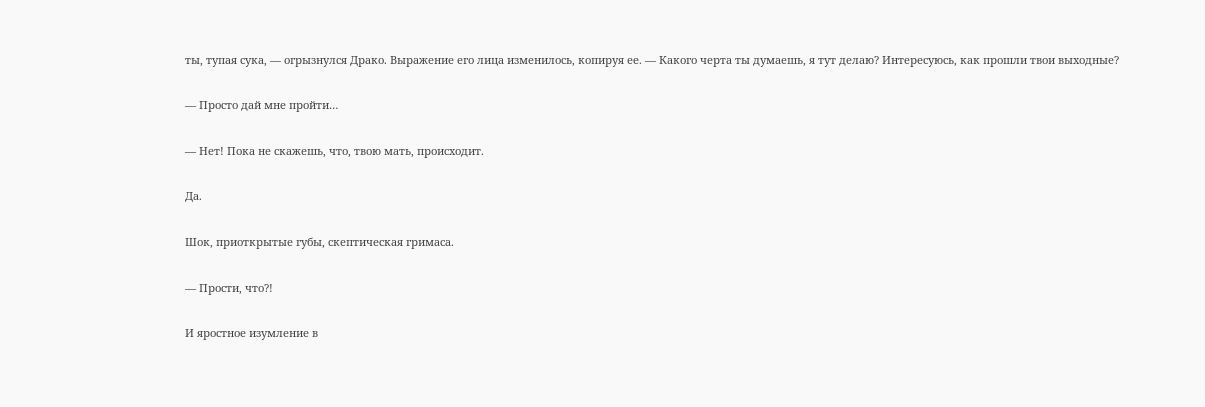ты, тупая сука, ― огрызнулся Драко. Выражение его лица изменилось, копируя ее. ― Какого черта ты думаешь, я тут делаю? Интересуюсь, как прошли твои выходные?

― Просто дай мне пройти…

― Нет! Пока не скажешь, что, твою мать, происходит.

Да.

Шок, приоткрытые губы, скептическая гримаса.

― Прости, что?!

И яростное изумление в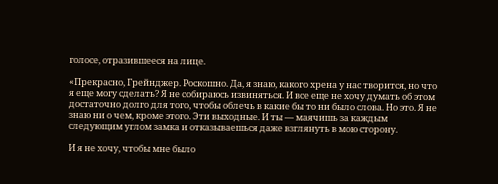голосе, отразившееся на лице.

«Прекрасно, Грейнджер. Роскошно. Да, я знаю, какого хрена у нас творится, но что я еще могу сделать? Я не собираюсь извиняться. И все еще не хочу думать об этом достаточно долго для того, чтобы облечь в какие бы то ни было слова. Но это. Я не знаю ни о чем, кроме этого. Эти выходные. И ты — маячишь за каждым следующим углом замка и отказываешься даже взглянуть в мою сторону.

И я не хочу, чтобы мне было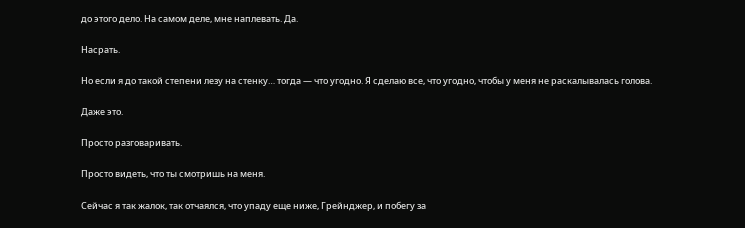до этого дело. На самом деле, мне наплевать. Да.

Насрать.

Но если я до такой степени лезу на стенку… тогда — что угодно. Я сделаю все, что угодно, чтобы у меня не раскалывалась голова.

Даже это.

Просто разговаривать.

Просто видеть, что ты смотришь на меня.

Сейчас я так жалок, так отчаялся, что упаду еще ниже, Грейнджер, и побегу за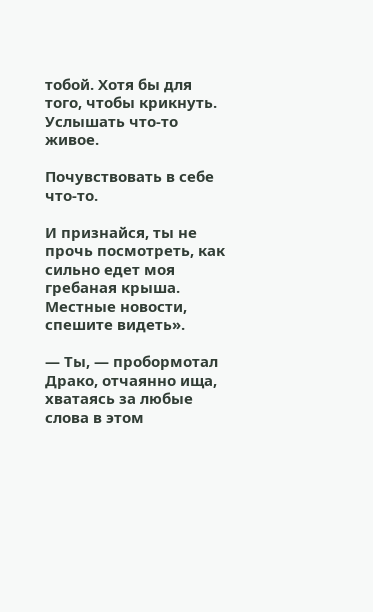тобой. Хотя бы для того, чтобы крикнуть. Услышать что-то живое.

Почувствовать в себе что-то.

И признайся, ты не прочь посмотреть, как сильно едет моя гребаная крыша. Местные новости, спешите видеть».

― Ты, ― пробормотал Драко, отчаянно ища, хватаясь за любые слова в этом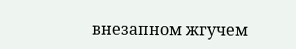внезапном жгучем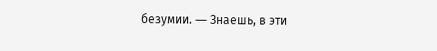безумии. ― Знаешь, в эти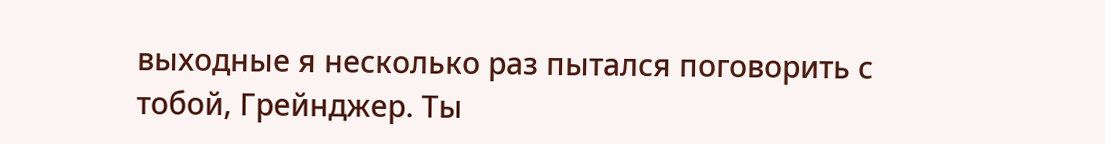выходные я несколько раз пытался поговорить с тобой, Грейнджер. Ты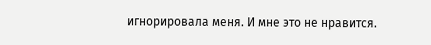игнорировала меня. И мне это не нравится.